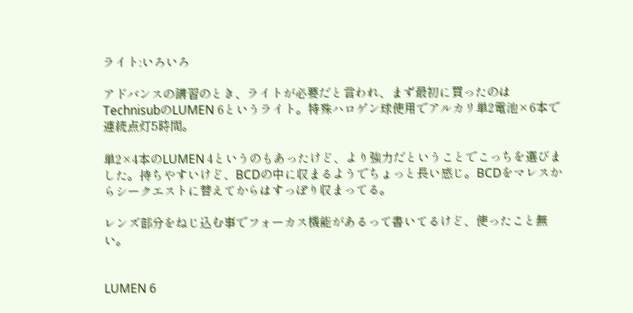ライト:いろいろ

アドバンスの講習のとき、ライトが必要だと言われ、まず最初に買ったのはTechnisubのLUMEN 6というライト。特殊ハロゲン球使用でアルカリ単2電池×6本で連続点灯5時間。

単2×4本のLUMEN 4というのもあったけど、より強力だということでこっちを選びました。持ちやすいけど、BCDの中に収まるようでちょっと長い感じ。BCDをマレスからシークエストに替えてからはすっぽり収まってる。

レンズ部分をねじ込む事でフォーカス機能があるって書いてるけど、使ったこと無い。


LUMEN 6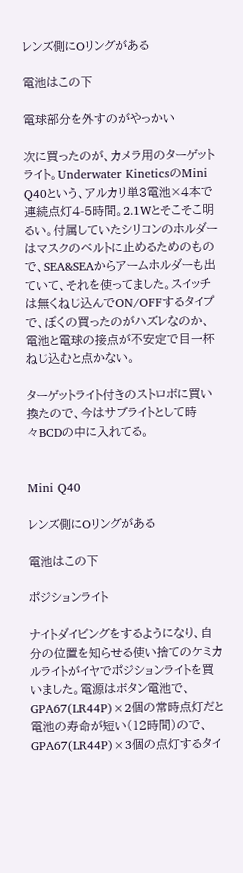レンズ側にOリングがある

電池はこの下

電球部分を外すのがやっかい

次に買ったのが、カメラ用のターゲットライト。Underwater KineticsのMini Q40という、アルカリ単3電池×4本で連続点灯4-5時間。2.1Wとそこそこ明るい。付属していたシリコンのホルダーはマスクのベルトに止めるためのもので、SEA&SEAからアームホルダーも出ていて、それを使ってました。スイッチは無くねじ込んでON/OFFするタイプで、ぼくの買ったのがハズレなのか、電池と電球の接点が不安定で目一杯ねじ込むと点かない。

ターゲットライト付きのストロボに買い換たので、今はサブライトとして時々BCDの中に入れてる。


Mini Q40

レンズ側にOリングがある

電池はこの下

ポジションライト

ナイトダイビングをするようになり、自分の位置を知らせる使い捨てのケミカルライトがイヤでポジションライトを買いました。電源はボタン電池で、GPA67(LR44P)×2個の常時点灯だと電池の寿命が短い(12時間)ので、GPA67(LR44P)×3個の点灯するタイ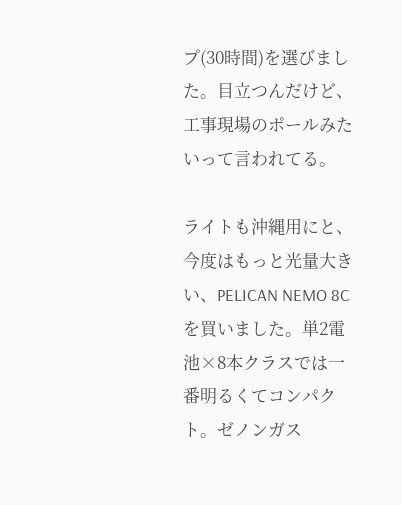プ(30時間)を選びました。目立つんだけど、工事現場のポールみたいって言われてる。

ライトも沖縄用にと、今度はもっと光量大きい、PELICAN NEMO 8Cを買いました。単2電池×8本クラスでは一番明るくてコンパクト。ゼノンガス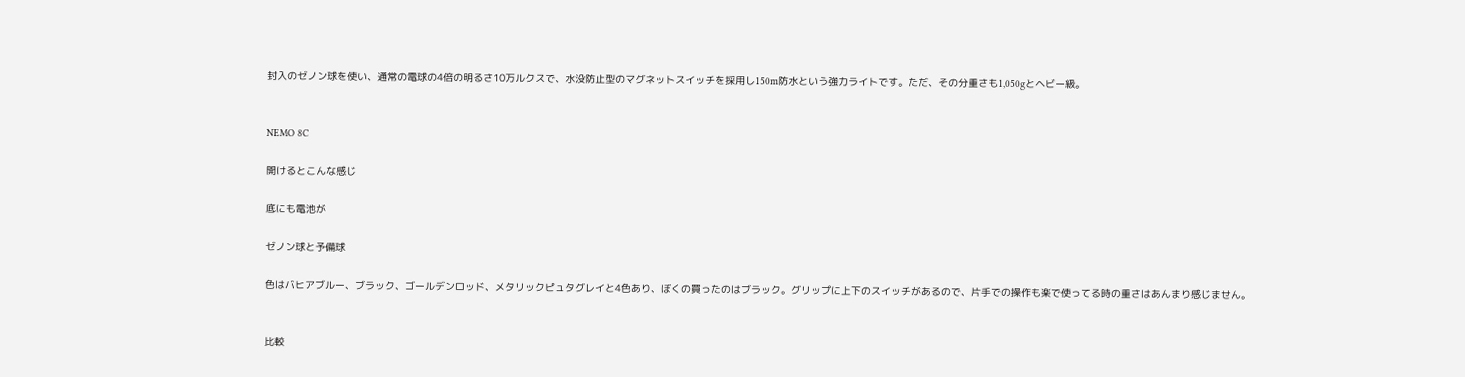封入のゼノン球を使い、通常の電球の4倍の明るさ10万ルクスで、水没防止型のマグネットスイッチを採用し150m防水という強力ライトです。ただ、その分重さも1,050gとヘビー級。


NEMO 8C

開けるとこんな感じ

底にも電池が

ゼノン球と予備球

色はバヒアブルー、ブラック、ゴールデンロッド、メタリックピュタグレイと4色あり、ぼくの買ったのはブラック。グリップに上下のスイッチがあるので、片手での操作も楽で使ってる時の重さはあんまり感じません。


比較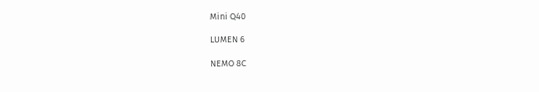Mini Q40

LUMEN 6

NEMO 8C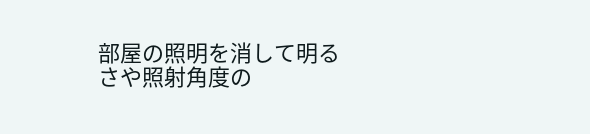部屋の照明を消して明るさや照射角度の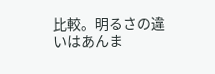比較。明るさの違いはあんま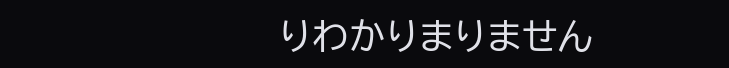りわかりまりません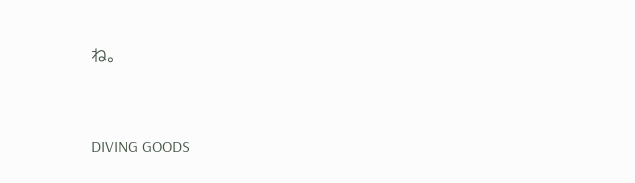ね。


DIVING GOODS